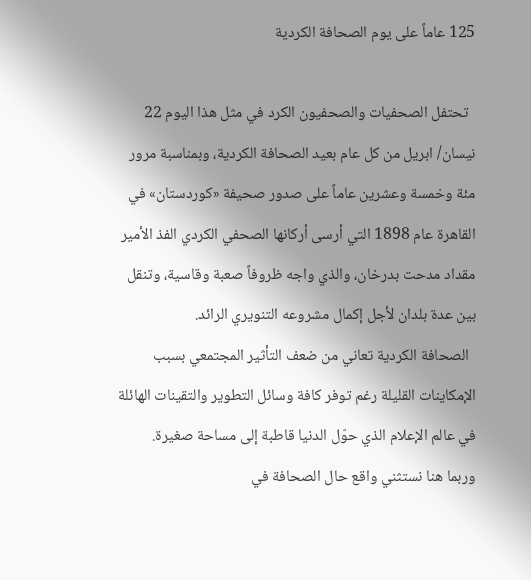125 عاماً على يوم الصحافة الكردية

  تحتفل الصحفيات والصحفيون الكرد في مثل هذا اليوم 22 نيسان/ ابريل من كل عام بعيد الصحافة الكردية، وبمناسبة مرور مئة وخمسة وعشرين عاماً على صدور صحيفة «كوردستان» في القاهرة عام 1898 التي أرسى أركانها الصحفي الكردي الفذ الأمير مقداد مدحت بدرخان، والذي واجه ظروفاً صعبة وقاسية، وتنقل بين عدة بلدان لأجل إكمال مشروعه التنويري الرائد.
  الصحافة الكردية تعاني من ضعف التأثير المجتمعي بسبب الإمكاينات القليلة رغم توفر كافة وسائل التطوير والتقينات الهائلة في عالم الإعلام الذي حوّل الدنيا قاطبة إلى مساحة صغيرة.
وربما هنا نستثني واقع حال الصحافة في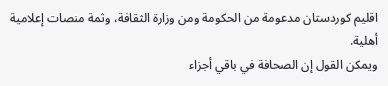اقليم كوردستان مدعومة من الحكومة ومن وزارة الثقافة، وثمة منصات إعلامية أهلية.
ويمكن القول إن الصحافة في باقي أجزاء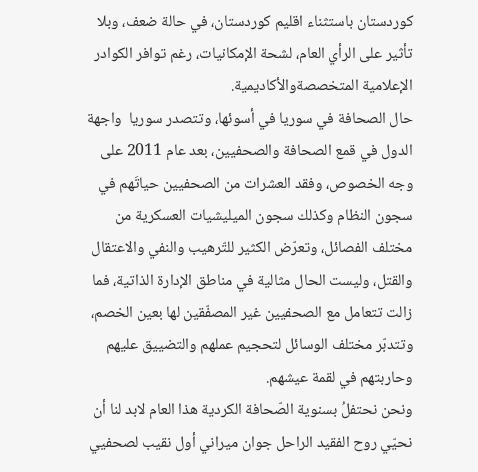كوردستان باستثناء اقليم كوردستان، في حالة ضعف، وبلا تأثير على الرأي العام، لشحة الإمكانيات، رغم توافر الكوادر الإعلامية المتخصصةوالأكاديمية.
حال الصحافة في سوريا في أسوئها، وتتصدر سوريا  واجهة الدول في قمع الصحافة والصحفيين، بعد عام 2011 على وجه الخصوص، وفقد العشرات من الصحفيين حياتَهم في سجون النظام وكذلك سجون الميليشيات العسكرية من مختلف الفصائل، وتعرّض الكثير للتّرهيب والنفي والاعتقال والقتل، وليست الحال مثالية في مناطق الإدارة الذاتية، فما زالت تتعامل مع الصحفيين غير المصفّقين لها بعين الخصم، وتتدبّر مختلف الوسائل لتحجيم عملهم والتضييق عليهم وحاربتهم في لقمة عيشهم.
ونحن نحتفلُ بسنوية الصّحافة الكردية هذا العام لابد لنا أن نحيّي روح الفقيد الراحل جوان ميراني أول نقيب لصحفيي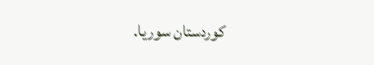كوردستان سوريا.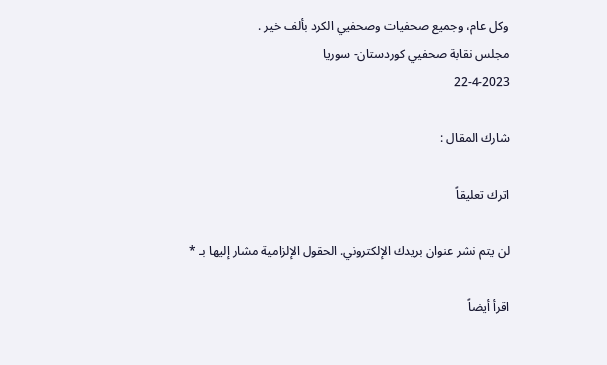وكل عام، وجميع صحفيات وصحفيي الكرد بألف خير .
مجلس نقابة صحفيي كوردستان- سوريا
22-4-2023

شارك المقال :

اترك تعليقاً

لن يتم نشر عنوان بريدك الإلكتروني. الحقول الإلزامية مشار إليها بـ *

اقرأ أيضاً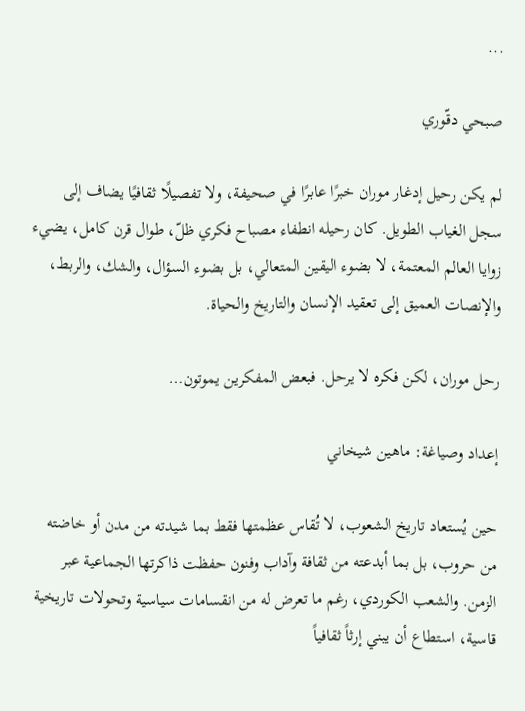...

صبحي دقّوري

لم يكن رحيل إدغار موران خبرًا عابرًا في صحيفة، ولا تفصيلًا ثقافيًا يضاف إلى سجل الغياب الطويل. كان رحيله انطفاء مصباح فكري ظلّ، طوال قرن كامل، يضيء زوايا العالم المعتمة، لا بضوء اليقين المتعالي، بل بضوء السؤال، والشك، والربط، والإنصات العميق إلى تعقيد الإنسان والتاريخ والحياة.

رحل موران، لكن فكره لا يرحل. فبعض المفكرين يموتون…

إعداد وصياغة: ماهين شيخاني

حين يُستعاد تاريخ الشعوب، لا تُقاس عظمتها فقط بما شيدته من مدن أو خاضته من حروب، بل بما أبدعته من ثقافة وآداب وفنون حفظت ذاكرتها الجماعية عبر الزمن. والشعب الكوردي، رغم ما تعرض له من انقسامات سياسية وتحولات تاريخية قاسية، استطاع أن يبني إرثاً ثقافياً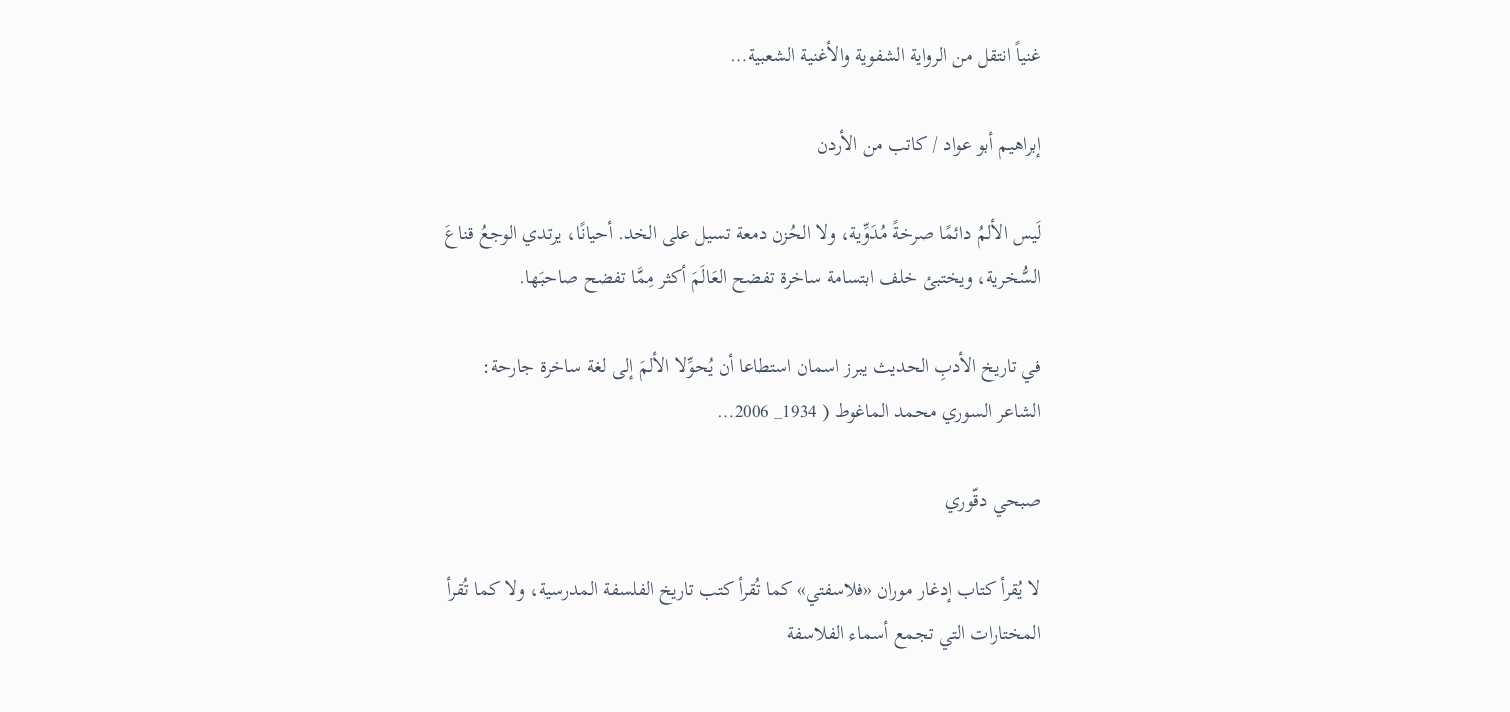غنياً انتقل من الرواية الشفوية والأغنية الشعبية…

إبراهيم أبو عواد / كاتب من الأردن

لَيس الألمُ دائمًا صرخةً مُدَوِّية، ولا الحُزن دمعة تسيل على الخد. أحيانًا، يرتدي الوجعُ قناعَ السُّخرية، ويختبئ خلف ابتسامة ساخرة تفضح العَالَمَ أكثر مِمَّا تفضح صاحبَها.

في تاريخ الأدبِ الحديث يبرز اسمان استطاعا أن يُحوِّلا الألمَ إلى لغة ساخرة جارحة: الشاعر السوري محمد الماغوط ( 1934_ 2006…

صبحي دقّوري

لا يُقرأ كتاب إدغار موران «فلاسفتي» كما تُقرأ كتب تاريخ الفلسفة المدرسية، ولا كما تُقرأ المختارات التي تجمع أسماء الفلاسفة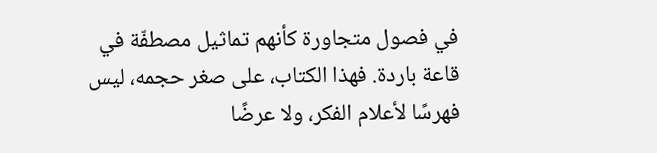في فصول متجاورة كأنهم تماثيل مصطفّة في قاعة باردة. فهذا الكتاب، على صغر حجمه، ليس فهرسًا لأعلام الفكر، ولا عرضًا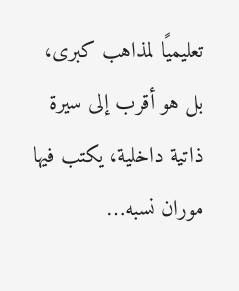تعليميًا لمذاهب كبرى، بل هو أقرب إلى سيرة ذاتية داخلية، يكتب فيها موران نسبه…